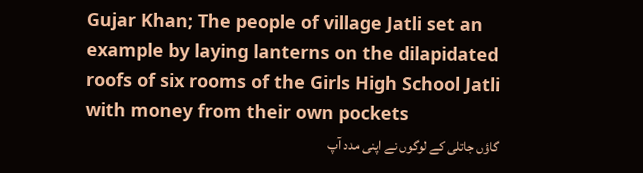Gujar Khan; The people of village Jatli set an example by laying lanterns on the dilapidated roofs of six rooms of the Girls High School Jatli with money from their own pockets
گاؤں جاتلی کے لوگوں نے اپنی مدد آپ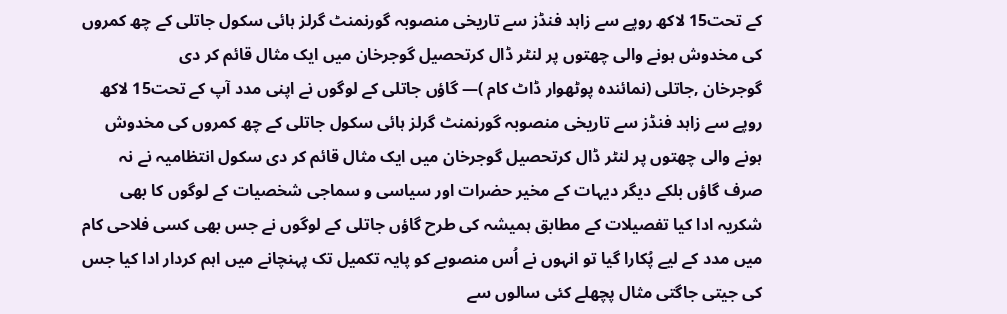کے تحت15 لاکھ روپے سے زاہد فنڈز سے تاریخی منصوبہ گورنمنٹ گرلز ہائی سکول جاتلی کے چھ کمروں کی مخدوش ہونے والی چھتوں پر لنٹر ڈال کرتحصیل گوجرخان میں ایک مثال قائم کر دی
گوجرخان ,جاتلی (نمائندہ پوٹھوار ڈاٹ کام )— گاؤں جاتلی کے لوگوں نے اپنی مدد آپ کے تحت15 لاکھ روپے سے زاہد فنڈز سے تاریخی منصوبہ گورنمنٹ گرلز ہائی سکول جاتلی کے چھ کمروں کی مخدوش ہونے والی چھتوں پر لنٹر ڈال کرتحصیل گوجرخان میں ایک مثال قائم کر دی سکول انتظامیہ نے نہ صرف گاؤں بلکے دیگر دیہات کے مخیر حضرات اور سیاسی و سماجی شخصیات کے لوگوں کا بھی شکریہ ادا کیا تفصیلات کے مطابق ہمیشہ کی طرح گاؤں جاتلی کے لوگوں نے جس بھی کسی فلاحی کام میں مدد کے لیے پُکارا گیا تو انہوں نے اُس منصوبے کو پایہ تکمیل تک پہنچانے میں اہم کردار ادا کیا جس کی جیتی جاگتی مثال پچھلے کئی سالوں سے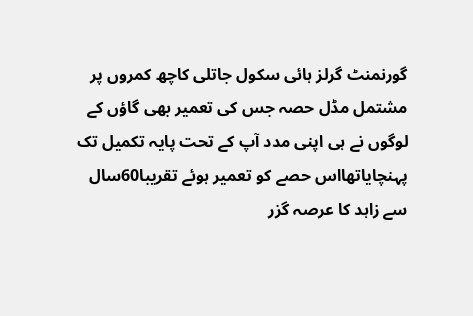گورنمنٹ گرلز ہائی سکول جاتلی کاچھ کمروں پر مشتمل مڈل حصہ جس کی تعمیر بھی گاؤں کے لوگوں نے ہی اپنی مدد آپ کے تحت پایہ تکمیل تک پہنچایاتھااس حصے کو تعمیر ہوئے تقریبا60سال سے زاہد کا عرصہ گزر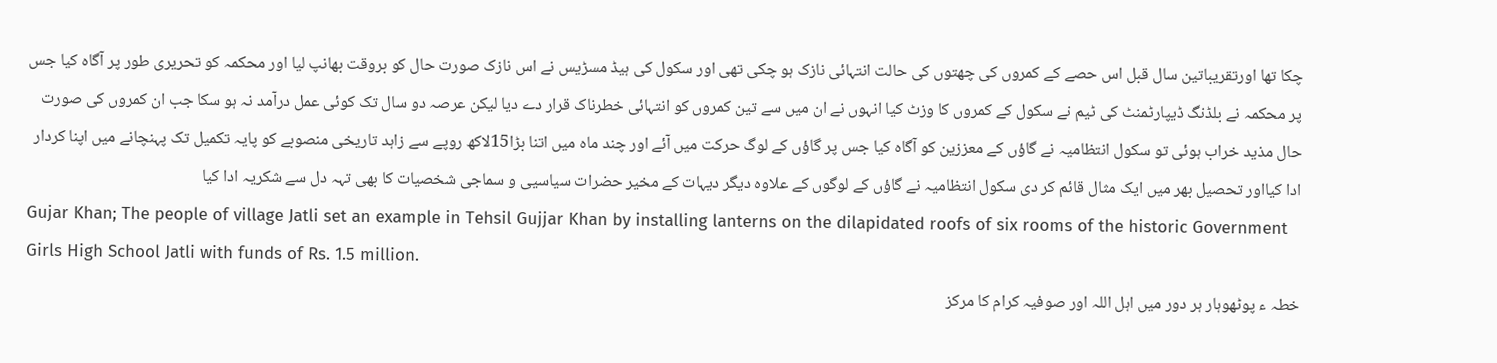چکا تھا اورتقریباتین سال قبل اس حصے کے کمروں کی چھتوں کی حالت انتہائی نازک ہو چکی تھی اور سکول کی ہیڈ مسڑیس نے اس نازک صورت حال کو بروقت بھانپ لیا اور محکمہ کو تحریری طور پر آگاہ کیا جس پر محکمہ نے بلڈنگ ڈیپارٹمنٹ کی ٹیم نے سکول کے کمروں کا وزٹ کیا انہوں نے ان میں سے تین کمروں کو انتہائی خطرناک قرار دے دیا لیکن عرصہ دو سال تک کوئی عمل درآمد نہ ہو سکا جب ان کمروں کی صورت حال مذید خراب ہوئی تو سکول انتظامیہ نے گاؤں کے معززین کو آگاہ کیا جس پر گاؤں کے لوگ حرکت میں آئے اور چند ماہ میں اتنا بڑا15لاکھ روپے سے زاہد تاریخی منصوبے کو پایہ تکمیل تک پہنچانے میں اپنا کردار ادا کیااور تحصیل بھر میں ایک مثال قائم کر دی سکول انتظامیہ نے گاؤں کے لوگوں کے علاوہ دیگر دیہات کے مخیر حضرات سیاسیی و سماجی شخصیات کا بھی تہہ دل سے شکریہ ادا کیا
Gujar Khan; The people of village Jatli set an example in Tehsil Gujjar Khan by installing lanterns on the dilapidated roofs of six rooms of the historic Government Girls High School Jatli with funds of Rs. 1.5 million.
خطہ ء پوٹھوہار ہر دور میں اہل اللہ اور صوفیہ کرام کا مرکز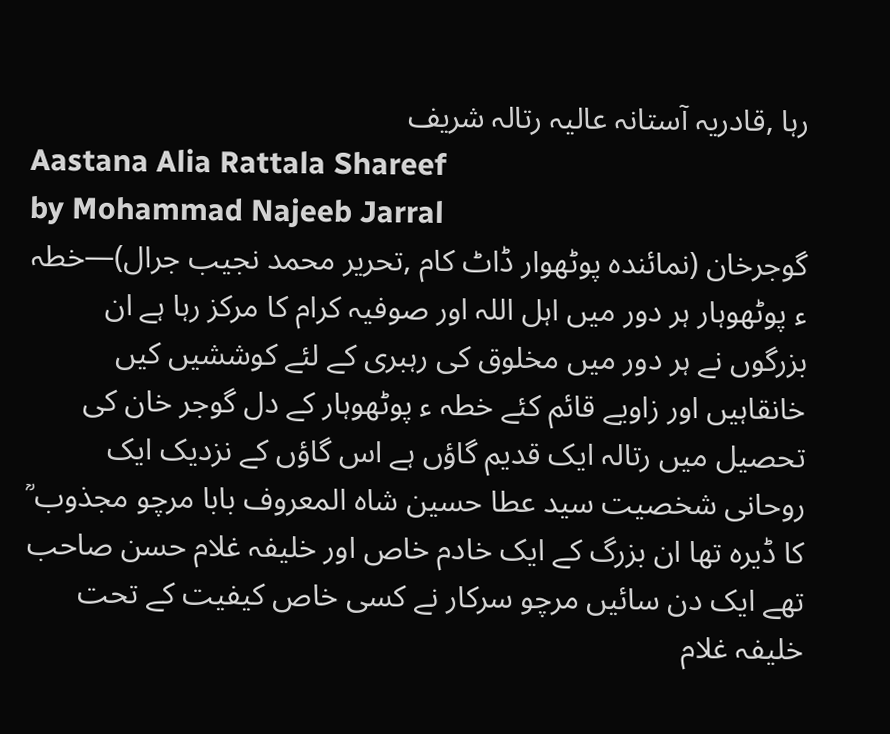رہا ,قادریہ آستانہ عالیہ رتالہ شریف
Aastana Alia Rattala Shareef
by Mohammad Najeeb Jarral
گوجرخان (نمائندہ پوٹھوار ڈاٹ کام ,تحریر محمد نجیب جرال)—خطہ ء پوٹھوہار ہر دور میں اہل اللہ اور صوفیہ کرام کا مرکز رہا ہے ان بزرگوں نے ہر دور میں مخلوق کی رہبری کے لئے کوششیں کیں خانقاہیں اور زاویے قائم کئے خطہ ء پوٹھوہار کے دل گوجر خان کی تحصیل میں رتالہ ایک قدیم گاؤں ہے اس گاؤں کے نزدیک ایک روحانی شخصیت سید عطا حسین شاہ المعروف بابا مرچو مجذوب ؒ کا ڈیرہ تھا ان بزرگ کے ایک خادم خاص اور خلیفہ غلام حسن صاحب تھے ایک دن سائیں مرچو سرکار نے کسی خاص کیفیت کے تحت خلیفہ غلام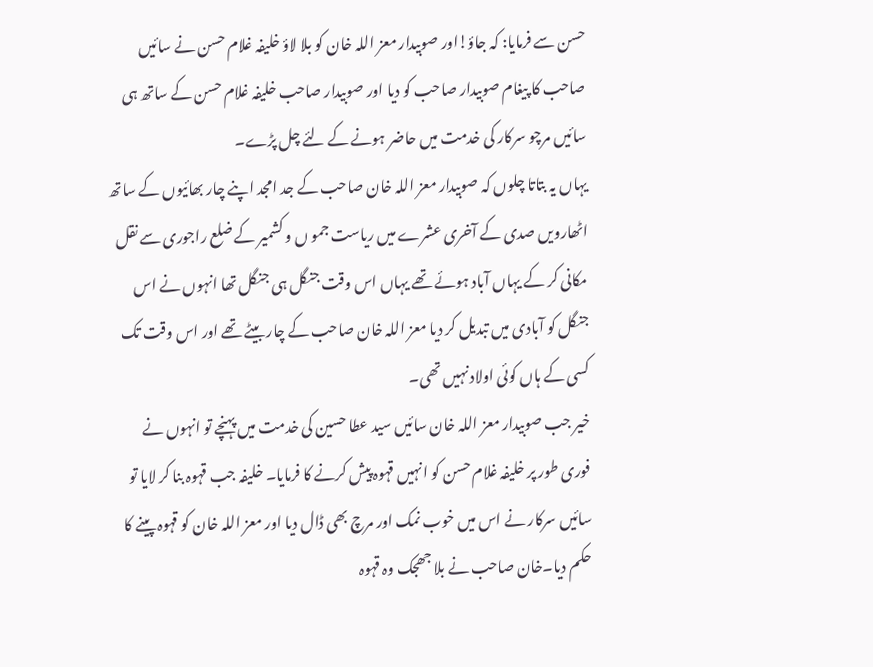حسن سے فرمایا: کہ جاؤ!اور صوبیدار معز اللہ خان کو بلا لاؤ خلیفہ غلام حسن نے سائیں صاحب کا پیغام صوبیدار صاحب کو دیا اور صوبیدار صاحب خلیفہ غلام حسن کے ساتھ ہی سائیں مرچو سرکار کی خدمت میں حاضر ہونے کے لئے چل پڑے۔
یہاں یہ بتاتا چلوں کہ صوبیدار معز اللہ خان صاحب کے جد امجد اپنے چار بھائیوں کے ساتھ اٹھارویں صدی کے آخری عشرے میں ریاست جمو ں و کشمیر کے ضلع راجوری سے نقل مکانی کر کے یہاں آباد ہوئے تھے یہاں اس وقت جنگل ہی جنگل تھا انہوں نے اس جنگل کو آبادی میں تبدیل کر دیا معز اللہ خان صاحب کے چار بیٹے تھے اور اس وقت تک کسی کے ہاں کوئی اولاد نہیں تھی۔
خیر جب صوبیدار معز اللہ خان سائیں سید عطا حسین کی خدمت میں پہنچے تو انہوں نے فوری طور پر خلیفہ غلام حسن کو انہیں قہوہ پیش کرنے کا فرمایا۔ خلیفہ جب قہوہ بنا کر لایا تو سائیں سرکار نے اس میں خوب نمک اور مرچ بھی ڈال دیا اور معز اللہ خان کو قہوہ پینے کا حکم دیا۔خان صاحب نے بلا جھجک وہ قہوہ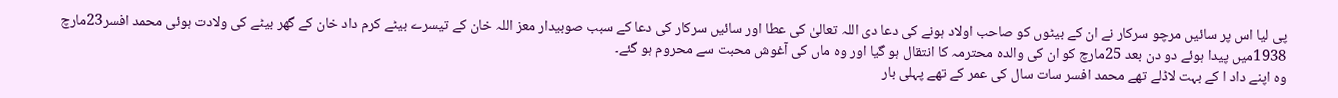پی لیا اس پر سائیں مرچو سرکار نے ان کے بیٹوں کو صاحب اولاد ہونے کی دعا دی اللہ تعالیٰ کی عطا اور سائیں سرکار کی دعا کے سبب صوبیدار معز اللہ خان کے تیسرے بیٹے کرم داد خان کے گھر بیٹے کی ولادت ہوئی محمد افسر23مارچ 1938میں پیدا ہوئے دو دن بعد 25مارچ کو ان کی والدہ محترمہ کا انتقال ہو گیا اور وہ ماں کی آغوش محبت سے محروم ہو گئے۔
وہ اپنے داد ا کے بہت لاڈلے تھے محمد افسر سات سال کی عمر کے تھے پہلی بار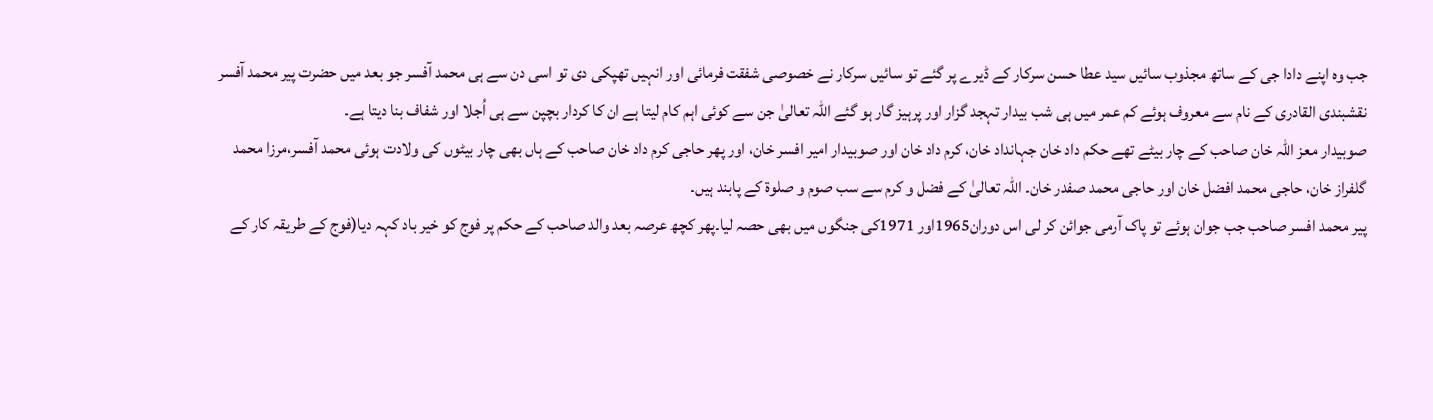جب وہ اپنے دادا جی کے ساتھ مجذوب سائیں سید عطا حسن سرکار کے ڈیرے پر گئے تو سائیں سرکار نے خصوصی شفقت فرمائی اور انہیں تھپکی دی تو اسی دن سے ہی محمد آفسر جو بعد میں حضرت پیر محمد آفسر نقشبندی القادری کے نام سے معروف ہوئے کم عمر میں ہی شب بیدار تہجد گزار اور پرہیز گار ہو گئے اللہ تعالیٰ جن سے کوئی اہم کام لیتا ہے ان کا کردار بچپن سے ہی اُجلا اور شفاف بنا دیتا ہے۔
صوبیدار معز اللہ خان صاحب کے چار بیٹے تھے حکم داد خان جہانداد خان، کرم داد خان اور صوبیدار امیر افسر خان، اور پھر حاجی کرم داد خان صاحب کے ہاں بھی چار بیٹوں کی ولادت ہوئی محمد آفسر،مرزا محمد گلفراز خان، حاجی محمد افضل خان اور حاجی محمد صفدر خان۔ اللہ تعالیٰ کے فضل و کرم سے سب صوم و صلوۃ کے پابند ہیں۔
پیر محمد افسر صاحب جب جوان ہوئے تو پاک آرمی جوائن کر لی اس دوران1965اور 1971کی جنگوں میں بھی حصہ لیا۔پھر کچھ عرصہ بعد والد صاحب کے حکم پر فوج کو خیر باد کہہ دیا(فوج کے طریقہ کار کے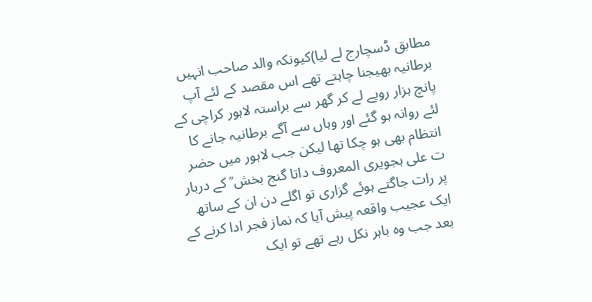مطابق ڈسچارج لے لیا)کیونکہ والد صاحب انہیں برطانیہ بھیجنا چاہتے تھے اس مقصد کے لئے آپ پانچ ہزار روپے لے کر گھر سے براستہ لاہور کراچی کے لئے روانہ ہو گئے اور وہاں سے آگے برطانیہ جانے کا انتظام بھی ہو چکا تھا لیکن جب لاہور میں حضر ت علی ہجویری المعروف داتا گنج بخش ؒ کے دربار پر رات جاگتے ہوئے گزاری تو اگلے دن ان کے ساتھ ایک عجیب واقعہ پیش آیا کہ نماز فجر ادا کرنے کے بعد جب وہ باہر نکل رہے تھے تو ایک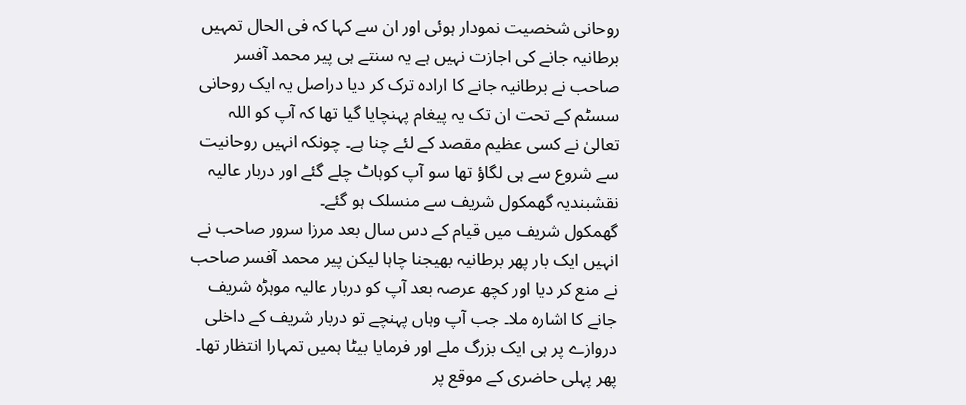روحانی شخصیت نمودار ہوئی اور ان سے کہا کہ فی الحال تمہیں برطانیہ جانے کی اجازت نہیں ہے یہ سنتے ہی پیر محمد آفسر صاحب نے برطانیہ جانے کا ارادہ ترک کر دیا دراصل یہ ایک روحانی سسٹم کے تحت ان تک یہ پیغام پہنچایا گیا تھا کہ آپ کو اللہ تعالیٰ نے کسی عظیم مقصد کے لئے چنا ہے۔ چونکہ انہیں روحانیت سے شروع سے ہی لگاؤ تھا سو آپ کوہاٹ چلے گئے اور دربار عالیہ نقشبندیہ گھمکول شریف سے منسلک ہو گئے۔
گھمکول شریف میں قیام کے دس سال بعد مرزا سرور صاحب نے انہیں ایک بار پھر برطانیہ بھیجنا چاہا لیکن پیر محمد آفسر صاحب نے منع کر دیا اور کچھ عرصہ بعد آپ کو دربار عالیہ موہڑہ شریف جانے کا اشارہ ملا۔ جب آپ وہاں پہنچے تو دربار شریف کے داخلی دروازے پر ہی ایک بزرگ ملے اور فرمایا بیٹا ہمیں تمہارا انتظار تھا۔ پھر پہلی حاضری کے موقع پر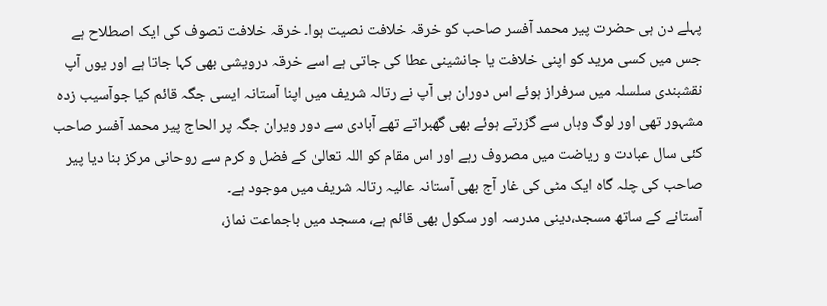پہلے دن ہی حضرت پیر محمد آفسر صاحب کو خرقہ خلافت نصیت ہوا۔ خرقہ خلافت تصوف کی ایک اصطلاح ہے جس میں کسی مرید کو اپنی خلافت یا جانشینی عطا کی جاتی ہے اسے خرقہ درویشی بھی کہا جاتا ہے اور یوں آپ نقشبندی سلسلہ میں سرفراز ہوئے اس دوران ہی آپ نے رتالہ شریف میں اپنا آستانہ ایسی جگہ قائم کیا جوآسیب زدہ مشہور تھی اور لوگ وہاں سے گزرتے ہوئے بھی گھبراتے تھے آبادی سے دور ویران جگہ پر الحاج پیر محمد آفسر صاحب کئی سال عبادت و ریاضت میں مصروف رہے اور اس مقام کو اللہ تعالیٰ کے فضل و کرم سے روحانی مرکز بنا دیا پیر صاحب کی چلہ گاہ ایک مٹی کی غار آج بھی آستانہ عالیہ رتالہ شریف میں موجود ہے۔
آستانے کے ساتھ مسجد،دینی مدرسہ اور سکول بھی قائم ہے، مسجد میں باجماعت نماز،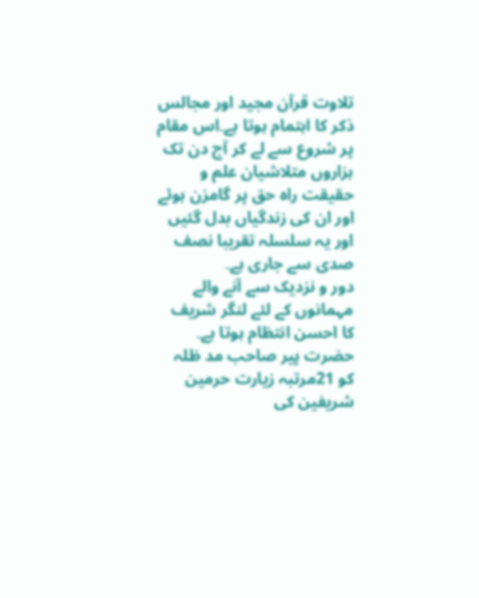تلاوت قرآن مجید اور مجالس ذکر کا اہتمام ہوتا ہے۔اس مقام پر شروع سے لے کر آج دن تک ہزاروں متلاشیان علم و حقیقت راہ حق پر گامزن ہوئے اور ان کی زندگیاں بدل گئیں اور یہ سلسلہ تقریبا نصف صدی سے جاری ہے۔
دور و نزدیک سے آنے والے مہمانوں کے لئے لنگر شریف کا احسن انتظام ہوتا ہے۔
حضرت پیر صاحب مد ظلہ کو 21مرتبہ زیارت حرمین شریفین کی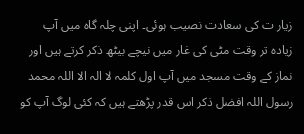زیار ت کی سعادت نصیب ہوئی۔ اپنی چلہ گاہ میں آپ زیادہ تر وقت مٹی کی غار میں نیچے بیٹھ ذکر کرتے ہیں اور نماز کے وقت مسجد میں آپ اول کلمہ لا الہ الا اللہ محمد رسول اللہ افضل ذکر اس قدر پڑھتے ہیں کہ کئی لوگ آپ کو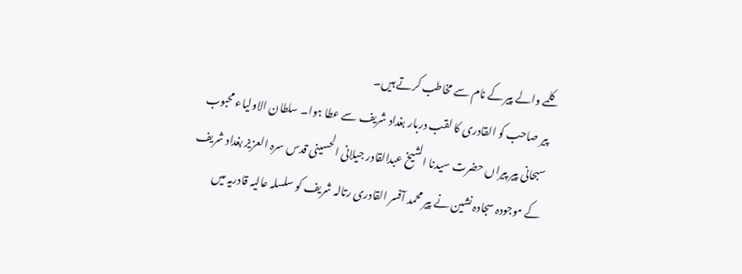کلمے والے پیر کے نام سے مخاطب کرتے ہیں۔
پیر صاحب کو القادری کا لقب دربار بغداد شریف سے عطا ہوا۔ سلطان الاولیاء محبوب سبحانی پیر پیراں حضرت سیدنا الشیخ عبدالقادر جیلانی الحسینی قدس سرہ العزیز بغداد شریف کے موجودہ سجادہ نشین نے پیر محمد آفسر القادری رتالہ شریف کو سلسلہ عالیہ قادریہ میں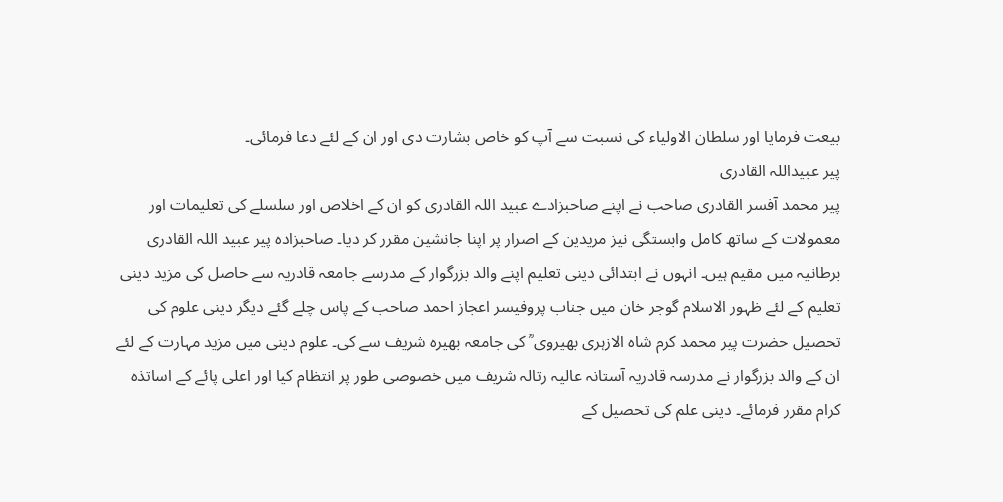بیعت فرمایا اور سلطان الاولیاء کی نسبت سے آپ کو خاص بشارت دی اور ان کے لئے دعا فرمائی۔
پیر عبیداللہ القادری
پیر محمد آفسر القادری صاحب نے اپنے صاحبزادے عبید اللہ القادری کو ان کے اخلاص اور سلسلے کی تعلیمات اور معمولات کے ساتھ کامل وابستگی نیز مریدین کے اصرار پر اپنا جانشین مقرر کر دیا۔ صاحبزادہ پیر عبید اللہ القادری برطانیہ میں مقیم ہیں۔ انہوں نے ابتدائی دینی تعلیم اپنے والد بزرگوار کے مدرسے جامعہ قادریہ سے حاصل کی مزید دینی تعلیم کے لئے ظہور الاسلام گوجر خان میں جناب پروفیسر اعجاز احمد صاحب کے پاس چلے گئے دیگر دینی علوم کی تحصیل حضرت پیر محمد کرم شاہ الازہری بھیروی ؒ کی جامعہ بھیرہ شریف سے کی۔ علوم دینی میں مزید مہارت کے لئے ان کے والد بزرگوار نے مدرسہ قادریہ آستانہ عالیہ رتالہ شریف میں خصوصی طور پر انتظام کیا اور اعلی پائے کے اساتذہ کرام مقرر فرمائے۔ دینی علم کی تحصیل کے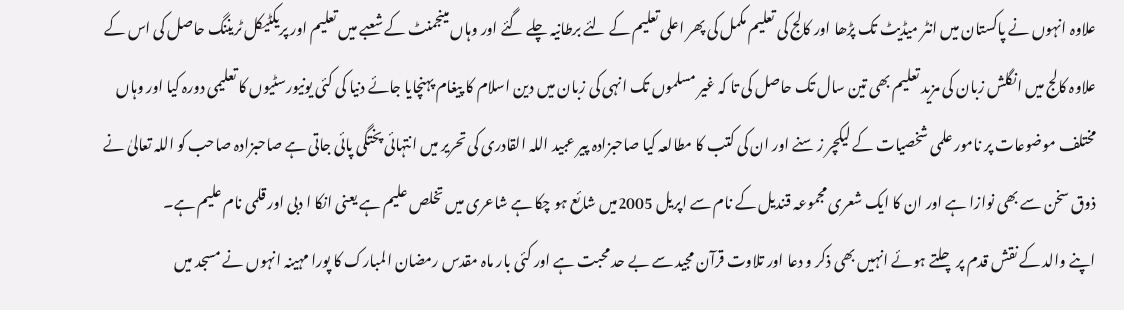علاوہ انہوں نے پاکستان میں انٹر میڈیٹ تک پڑھا اور کالج کی تعلیم مکمل کی پھر اعلی تعلیم کے لئے برطانیہ چلے گئے اور وہاں مینجمنٹ کے شعبے میں تعلیم اور پریکٹیکل ٹریننگ حاصل کی اس کے علاوہ کالج میں انگلش زبان کی مزید تعلیم بھی تین سال تک حاصل کی تا کہ غیر مسلموں تک انہی کی زبان میں دین اسلام کا پیغام پہنچایا جائے دنیا کی کئی یونیورسٹیوں کا تعلیمی دورہ کیا اور وہاں مختلف موضوعات پر نامور علمی شخصیات کے لیکچر ز سنے اور ان کی کتب کا مطالعہ کیا صاحبزادہ پیر عبید اللہ القادری کی تحریر میں انتہائی پختگی پائی جاتی ہے صاحبزادہ صاحب کو اللہ تعالیٰ نے ذوق سخن سے بھی نوازا ہے اور ان کا ایک شعری مجموعہ قندیل کے نام سے اپریل 2005میں شائع ہو چکا ہے شاعری میں تخلص علیم ہے یعنی انکا ا دبی اور قلمی نام علیم ہے۔
اپنے والد کے نقش قدم پر چلتے ہوئے انہیں بھی ذکر و دعا اور تلاوت قرآن مجید سے بے حد محبت ہے اور کئی بار ماہ مقدس رمضان المبارک کا پورا مہینہ انہوں نے مسجد میں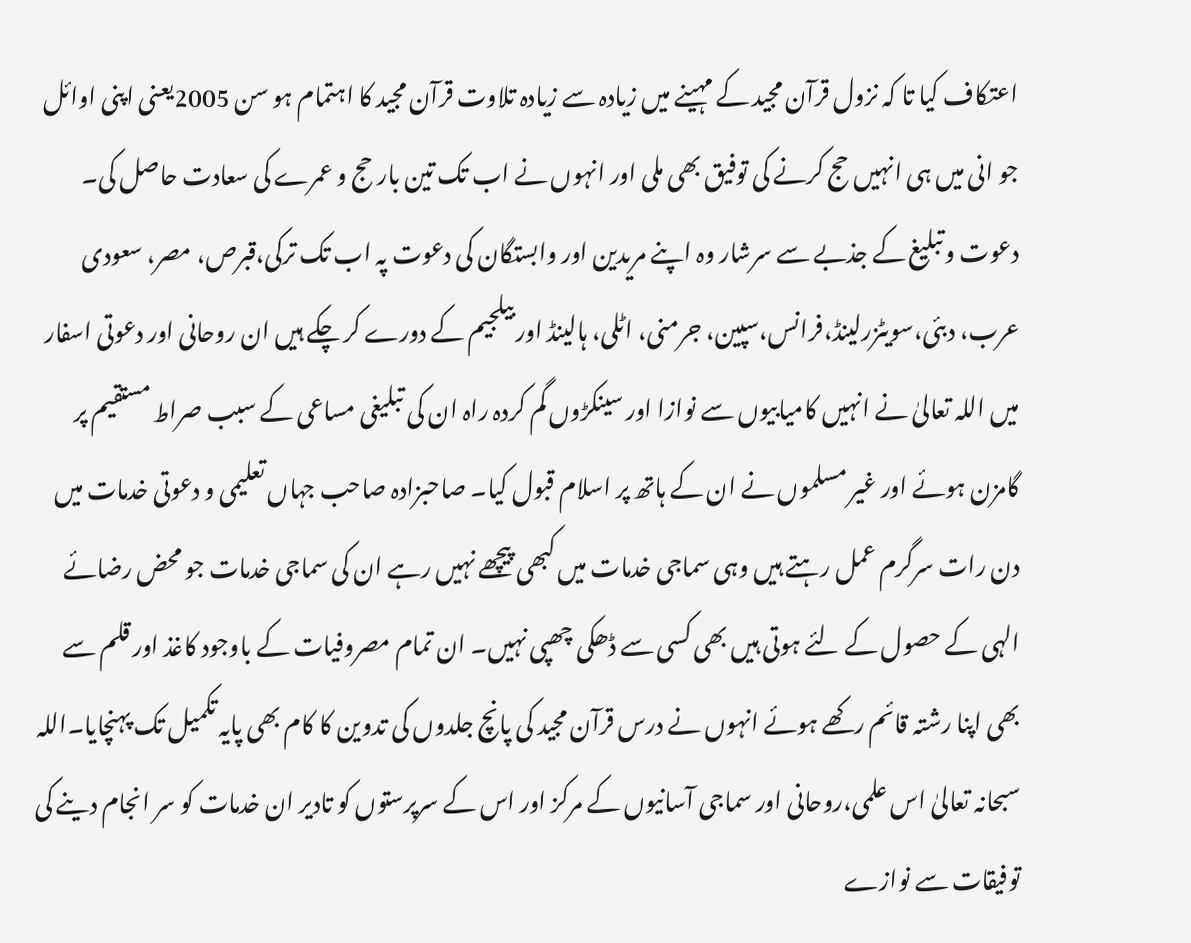اعتکاف کیا تا کہ نزول قرآن مجید کے مہینے میں زیادہ سے زیادہ تلاوت قرآن مجید کا اہتمام ہو سن 2005یعنی اپنی اوائل جو انی میں ہی انہیں حج کرنے کی توفیق بھی ملی اور انہوں نے اب تک تین بار حج و عمرے کی سعادت حاصل کی۔ دعوت و تبلیغ کے جذبے سے سرشار وہ اپنے مریدین اور وابستگان کی دعوت پہ اب تک ترکی،قبرص، مصر، سعودی عرب، دبئی،سویٹزرلینڈ،فرانس،سپین، جرمنی، اٹلی، ہالینڈ اور بیلجیم کے دورے کر چکے ہیں ان روحانی اور دعوتی اسفار میں اللہ تعالیٰ نے انہیں کامیابیوں سے نوازا اور سینکڑوں گم کردہ راہ ان کی تبلیغی مساعی کے سبب صراط مستقیم پر گامزن ہوئے اور غیر مسلموں نے ان کے ہاتھ پر اسلام قبول کیا۔ صاحبزادہ صاحب جہاں تعلیمی و دعوتی خدمات میں دن رات سرگرم عمل رہتے ہیں وہی سماجی خدمات میں کبھی پیچھے نہیں رہے ان کی سماجی خدمات جو محض رضائے الہی کے حصول کے لئے ہوتی ہیں بھی کسی سے ڈھکی چھپی نہیں۔ ان تمام مصروفیات کے باوجود کاغذ اور قلم سے بھی اپنا رشتہ قائم رکھے ہوئے انہوں نے درس قرآن مجید کی پانچ جلدوں کی تدوین کا کام بھی پایہ تکمیل تک پہنچایا۔اللہ سبحانہ تعالیٰ اس علمی،روحانی اور سماجی آسانیوں کے مرکز اور اس کے سرپرستوں کو تادیر ان خدمات کو سر انجام دینے کی توفیقات سے نوازے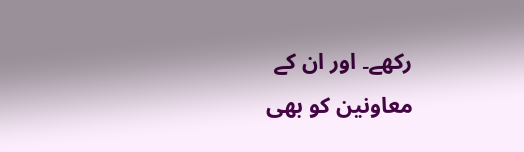رکھے۔ اور ان کے معاونین کو بھی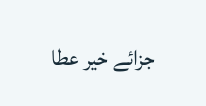جزائے خیر عطا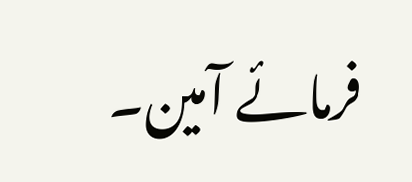فرمائے آمین۔